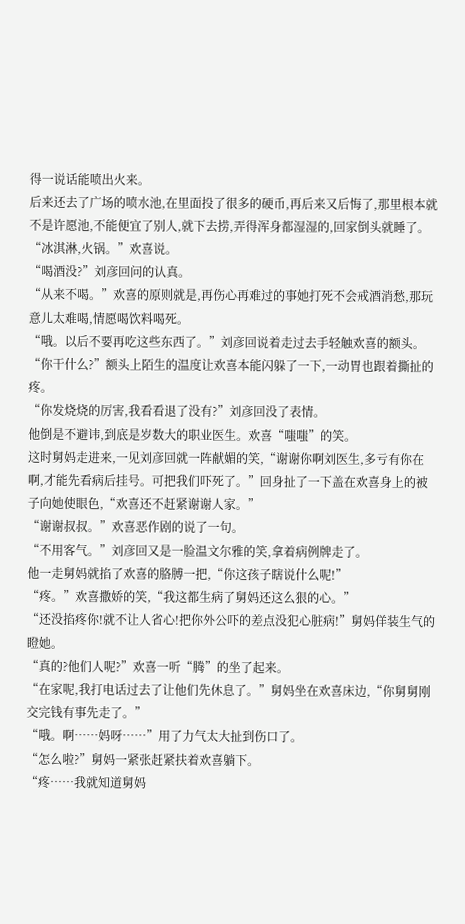得一说话能喷出火来。
后来还去了广场的喷水池,在里面投了很多的硬币,再后来又后悔了,那里根本就
不是许愿池,不能便宜了别人,就下去捞,弄得浑身都湿湿的,回家倒头就睡了。
“冰淇淋,火锅。”欢喜说。
“喝酒没?”刘彦回问的认真。
“从来不喝。”欢喜的原则就是,再伤心再难过的事她打死不会戒酒消愁,那玩意儿太难喝,情愿喝饮料喝死。
“哦。以后不要再吃这些东西了。”刘彦回说着走过去手轻触欢喜的额头。
“你干什么?”额头上陌生的温度让欢喜本能闪躲了一下,一动胃也跟着撕扯的疼。
“你发烧烧的厉害,我看看退了没有?”刘彦回没了表情。
他倒是不避讳,到底是岁数大的职业医生。欢喜“嗤嗤”的笑。
这时舅妈走进来,一见刘彦回就一阵献媚的笑,“谢谢你啊刘医生,多亏有你在啊,才能先看病后挂号。可把我们吓死了。”回身扯了一下盖在欢喜身上的被子向她使眼色,“欢喜还不赶紧谢谢人家。”
“谢谢叔叔。”欢喜恶作剧的说了一句。
“不用客气。”刘彦回又是一脸温文尔雅的笑,拿着病例牌走了。
他一走舅妈就掐了欢喜的胳膊一把,“你这孩子瞎说什么呢!”
“疼。”欢喜撒娇的笑,“我这都生病了舅妈还这么狠的心。”
“还没掐疼你!就不让人省心!把你外公吓的差点没犯心脏病!”舅妈佯装生气的瞪她。
“真的?他们人呢?”欢喜一听“腾”的坐了起来。
“在家呢,我打电话过去了让他们先休息了。”舅妈坐在欢喜床边,“你舅舅刚交完钱有事先走了。”
“哦。啊……妈呀……”用了力气太大扯到伤口了。
“怎么啦?”舅妈一紧张赶紧扶着欢喜躺下。
“疼……我就知道舅妈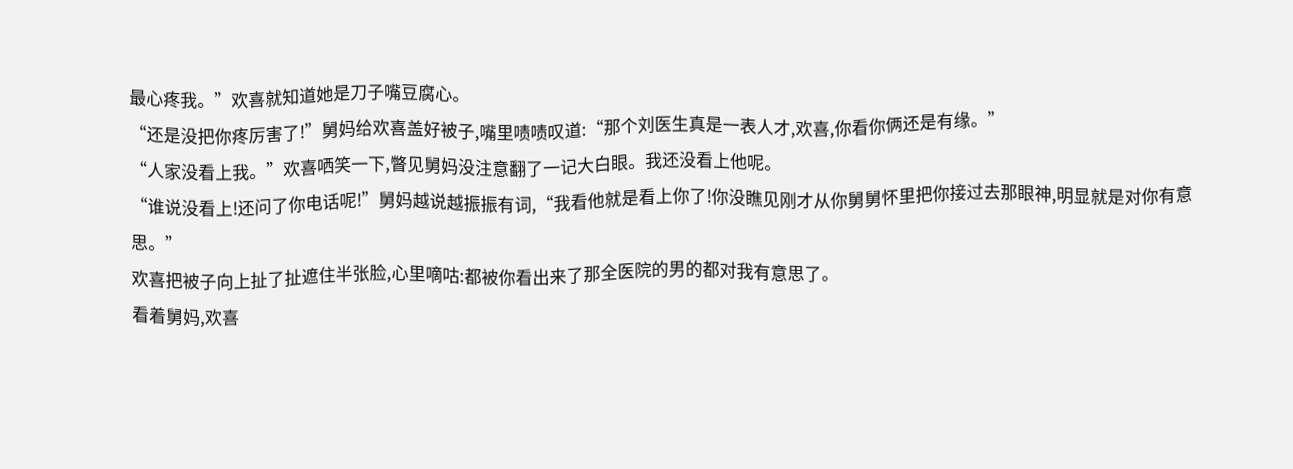最心疼我。”欢喜就知道她是刀子嘴豆腐心。
“还是没把你疼厉害了!”舅妈给欢喜盖好被子,嘴里啧啧叹道:“那个刘医生真是一表人才,欢喜,你看你俩还是有缘。”
“人家没看上我。”欢喜哂笑一下,瞥见舅妈没注意翻了一记大白眼。我还没看上他呢。
“谁说没看上!还问了你电话呢!”舅妈越说越振振有词,“我看他就是看上你了!你没瞧见刚才从你舅舅怀里把你接过去那眼神,明显就是对你有意思。”
欢喜把被子向上扯了扯遮住半张脸,心里嘀咕:都被你看出来了那全医院的男的都对我有意思了。
看着舅妈,欢喜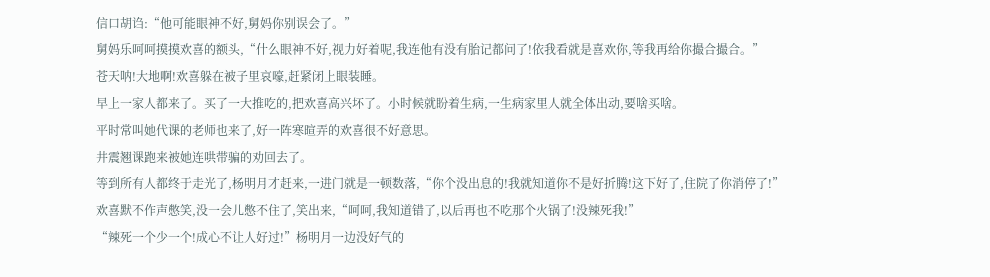信口胡诌:“他可能眼神不好,舅妈你别误会了。”
舅妈乐呵呵摸摸欢喜的额头,“什么眼神不好,视力好着呢,我连他有没有胎记都问了!依我看就是喜欢你,等我再给你撮合撮合。”
苍天呐!大地啊!欢喜躲在被子里哀嚎,赶紧闭上眼装睡。
早上一家人都来了。买了一大推吃的,把欢喜高兴坏了。小时候就盼着生病,一生病家里人就全体出动,要啥买啥。
平时常叫她代课的老师也来了,好一阵寒暄弄的欢喜很不好意思。
井震翘课跑来被她连哄带骗的劝回去了。
等到所有人都终于走光了,杨明月才赶来,一进门就是一顿数落,“你个没出息的!我就知道你不是好折腾!这下好了,住院了你消停了!”
欢喜默不作声憋笑,没一会儿憋不住了,笑出来,“呵呵,我知道错了,以后再也不吃那个火锅了!没辣死我!”
“辣死一个少一个!成心不让人好过!”杨明月一边没好气的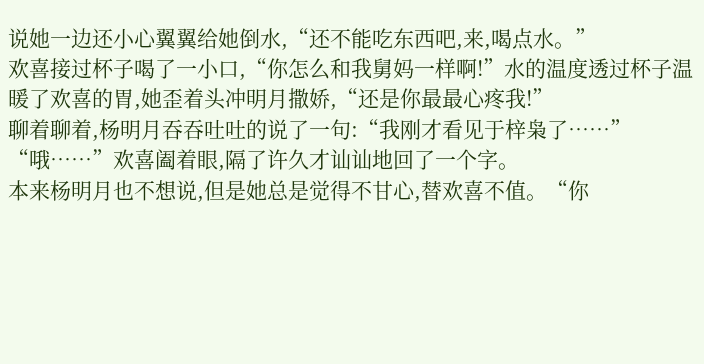说她一边还小心翼翼给她倒水,“还不能吃东西吧,来,喝点水。”
欢喜接过杯子喝了一小口,“你怎么和我舅妈一样啊!”水的温度透过杯子温暖了欢喜的胃,她歪着头冲明月撒娇,“还是你最最心疼我!”
聊着聊着,杨明月吞吞吐吐的说了一句:“我刚才看见于梓枭了……”
“哦……”欢喜阖着眼,隔了许久才讪讪地回了一个字。
本来杨明月也不想说,但是她总是觉得不甘心,替欢喜不值。“你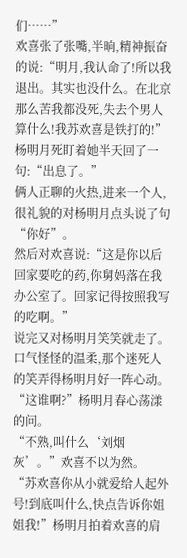们……”
欢喜张了张嘴,半晌,精神振奋的说:“明月,我认命了!所以我退出。其实也没什么。在北京那么苦我都没死,失去个男人算什么!我苏欢喜是铁打的!”
杨明月死盯着她半天回了一句:“出息了。”
俩人正聊的火热,进来一个人,很礼貌的对杨明月点头说了句“你好”。
然后对欢喜说:“这是你以后回家要吃的药,你舅妈落在我办公室了。回家记得按照我写的吃啊。”
说完又对杨明月笑笑就走了。
口气怪怪的温柔,那个迷死人的笑弄得杨明月好一阵心动。
“这谁啊?”杨明月春心荡漾的问。
“不熟,叫什么‘刘烟灰’。”欢喜不以为然。
“苏欢喜你从小就爱给人起外号!到底叫什么,快点告诉你姐姐我!”杨明月拍着欢喜的肩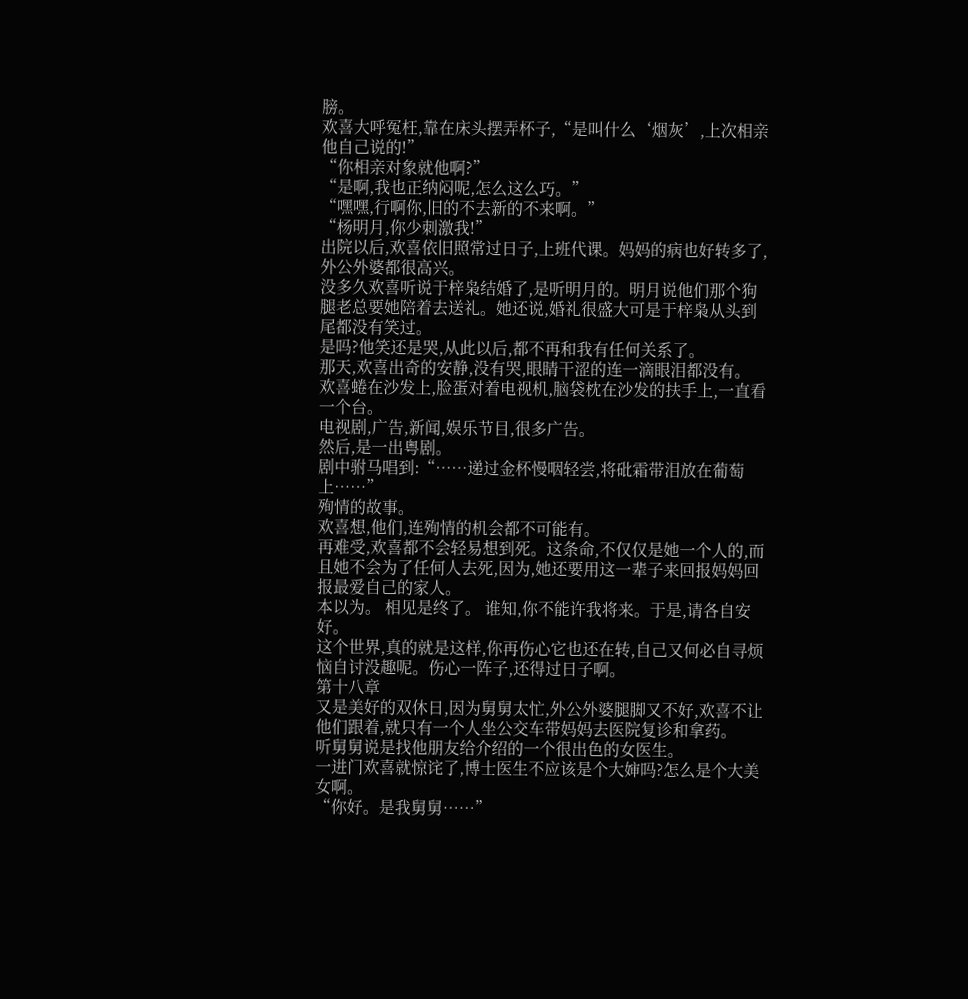膀。
欢喜大呼冤枉,靠在床头摆弄杯子,“是叫什么‘烟灰’,上次相亲他自己说的!”
“你相亲对象就他啊?”
“是啊,我也正纳闷呢,怎么这么巧。”
“嘿嘿,行啊你,旧的不去新的不来啊。”
“杨明月,你少刺激我!”
出院以后,欢喜依旧照常过日子,上班代课。妈妈的病也好转多了,外公外婆都很高兴。
没多久欢喜听说于梓枭结婚了,是听明月的。明月说他们那个狗腿老总要她陪着去送礼。她还说,婚礼很盛大可是于梓枭从头到尾都没有笑过。
是吗?他笑还是哭,从此以后,都不再和我有任何关系了。
那天,欢喜出奇的安静,没有哭,眼睛干涩的连一滴眼泪都没有。
欢喜蜷在沙发上,脸蛋对着电视机,脑袋枕在沙发的扶手上,一直看一个台。
电视剧,广告,新闻,娱乐节目,很多广告。
然后,是一出粤剧。
剧中驸马唱到:“……递过金杯慢咽轻尝,将砒霜带泪放在葡萄上……”
殉情的故事。
欢喜想,他们,连殉情的机会都不可能有。
再难受,欢喜都不会轻易想到死。这条命,不仅仅是她一个人的,而且她不会为了任何人去死,因为,她还要用这一辈子来回报妈妈回报最爱自己的家人。
本以为。 相见是终了。 谁知,你不能许我将来。于是,请各自安好。
这个世界,真的就是这样,你再伤心它也还在转,自己又何必自寻烦恼自讨没趣呢。伤心一阵子,还得过日子啊。
第十八章
又是美好的双休日,因为舅舅太忙,外公外婆腿脚又不好,欢喜不让他们跟着,就只有一个人坐公交车带妈妈去医院复诊和拿药。
听舅舅说是找他朋友给介绍的一个很出色的女医生。
一进门欢喜就惊诧了,博士医生不应该是个大婶吗?怎么是个大美女啊。
“你好。是我舅舅……”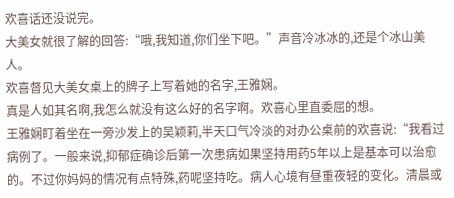欢喜话还没说完。
大美女就很了解的回答:“哦,我知道,你们坐下吧。”声音冷冰冰的,还是个冰山美人。
欢喜督见大美女桌上的牌子上写着她的名字,王雅娴。
真是人如其名啊,我怎么就没有这么好的名字啊。欢喜心里直委屈的想。
王雅娴盯着坐在一旁沙发上的吴颖莉,半天口气冷淡的对办公桌前的欢喜说:“我看过病例了。一般来说,抑郁症确诊后第一次患病如果坚持用药5年以上是基本可以治愈的。不过你妈妈的情况有点特殊,药呢坚持吃。病人心境有昼重夜轻的变化。清晨或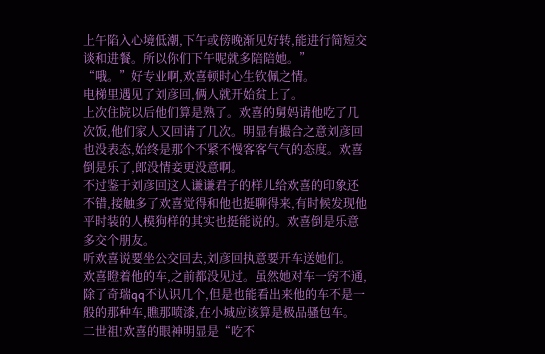上午陷入心境低潮,下午或傍晚渐见好转,能进行简短交谈和进餐。所以你们下午呢就多陪陪她。”
“哦。”好专业啊,欢喜顿时心生钦佩之情。
电梯里遇见了刘彦回,俩人就开始贫上了。
上次住院以后他们算是熟了。欢喜的舅妈请他吃了几次饭,他们家人又回请了几次。明显有撮合之意刘彦回也没表态,始终是那个不紧不慢客客气气的态度。欢喜倒是乐了,郎没情妾更没意啊。
不过鉴于刘彦回这人谦谦君子的样儿给欢喜的印象还不错,接触多了欢喜觉得和他也挺聊得来,有时候发现他平时装的人模狗样的其实也挺能说的。欢喜倒是乐意多交个朋友。
听欢喜说要坐公交回去,刘彦回执意要开车送她们。
欢喜瞪着他的车,之前都没见过。虽然她对车一窍不通,除了奇瑞qq不认识几个,但是也能看出来他的车不是一般的那种车,瞧那喷漆,在小城应该算是极品骚包车。
二世祖!欢喜的眼神明显是“吃不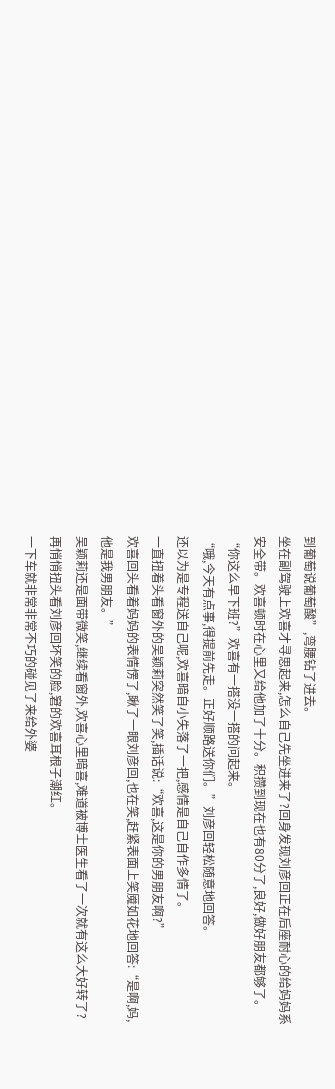到葡萄说葡萄酸”,弯腰钻了进去。
坐在副驾驶上欢喜才寻思起来,怎么自己先坐进来了?回身发现刘彦回正在后座耐心的给妈妈系安全带。欢喜顿时在心里又给他加了十分。积攒到现在也有80分了,良好,做好朋友都够了。
“你这么早下班?”欢喜有一搭没一搭的问起来。
“哦,今天有点事,得提前先走。正好顺路送你们。”刘彦回轻松随意地回答。
还以为是专程送自己呢,欢喜暗自小失落了一把,感情是自己自作多情了。
一直扭着头看窗外的吴颖莉突然笑了笑,插话说:“欢喜,这是你的男朋友啊?”
欢喜回头看着妈妈的表情愣了,瞅了一眼刘彦回,也在笑,赶紧表面上笑魇如花地回答:“是啊,妈,他是我男朋友。”
吴颖莉还是面带微笑,继续看窗外,欢喜心里暗喜,难道被博士医生看了一次就有这么大好转了?
再悄悄扭头看刘彦回坏笑的脸,窘的欢喜耳根子潮红。
一下车就非常非常不巧的碰见了来给外婆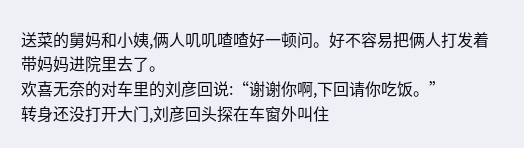送菜的舅妈和小姨,俩人叽叽喳喳好一顿问。好不容易把俩人打发着带妈妈进院里去了。
欢喜无奈的对车里的刘彦回说:“谢谢你啊,下回请你吃饭。”
转身还没打开大门,刘彦回头探在车窗外叫住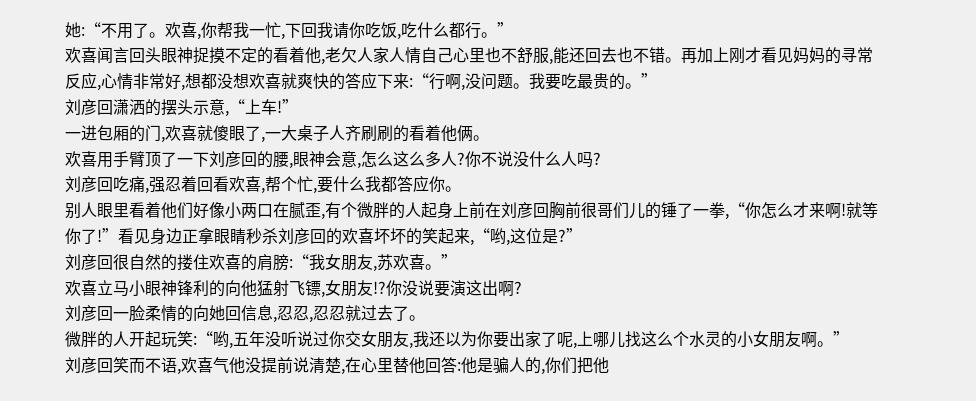她:“不用了。欢喜,你帮我一忙,下回我请你吃饭,吃什么都行。”
欢喜闻言回头眼神捉摸不定的看着他,老欠人家人情自己心里也不舒服,能还回去也不错。再加上刚才看见妈妈的寻常反应,心情非常好,想都没想欢喜就爽快的答应下来:“行啊,没问题。我要吃最贵的。”
刘彦回潇洒的摆头示意,“上车!”
一进包厢的门,欢喜就傻眼了,一大桌子人齐刷刷的看着他俩。
欢喜用手臂顶了一下刘彦回的腰,眼神会意,怎么这么多人?你不说没什么人吗?
刘彦回吃痛,强忍着回看欢喜,帮个忙,要什么我都答应你。
别人眼里看着他们好像小两口在腻歪,有个微胖的人起身上前在刘彦回胸前很哥们儿的锤了一拳,“你怎么才来啊!就等你了!”看见身边正拿眼睛秒杀刘彦回的欢喜坏坏的笑起来,“哟,这位是?”
刘彦回很自然的搂住欢喜的肩膀:“我女朋友,苏欢喜。”
欢喜立马小眼神锋利的向他猛射飞镖,女朋友!?你没说要演这出啊?
刘彦回一脸柔情的向她回信息,忍忍,忍忍就过去了。
微胖的人开起玩笑:“哟,五年没听说过你交女朋友,我还以为你要出家了呢,上哪儿找这么个水灵的小女朋友啊。”
刘彦回笑而不语,欢喜气他没提前说清楚,在心里替他回答:他是骗人的,你们把他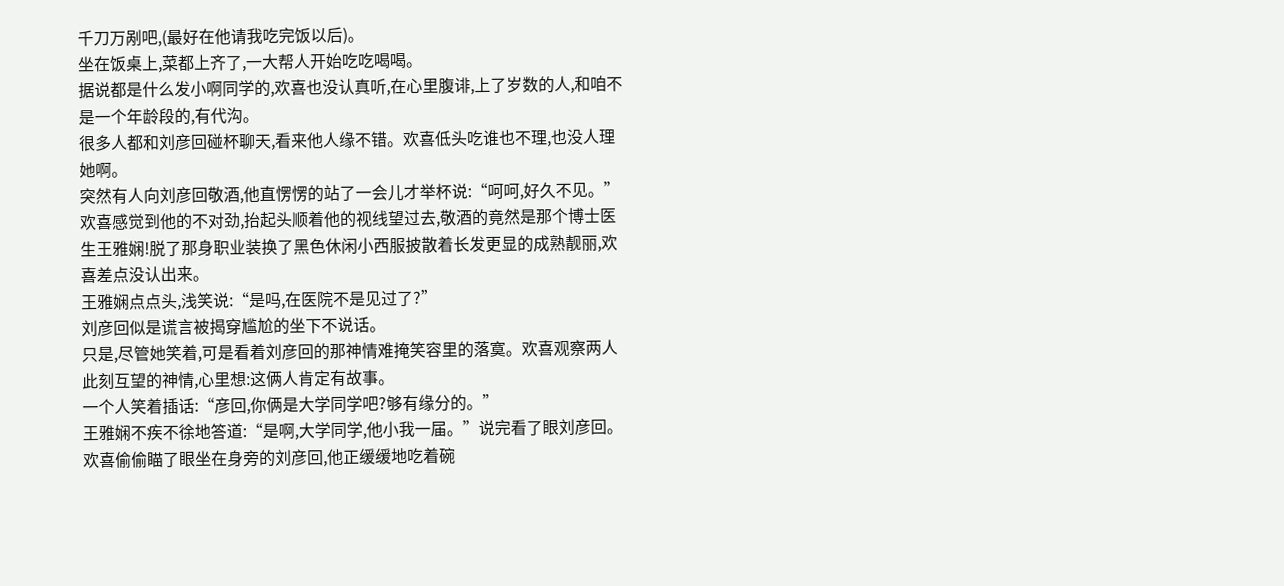千刀万剐吧,(最好在他请我吃完饭以后)。
坐在饭桌上,菜都上齐了,一大帮人开始吃吃喝喝。
据说都是什么发小啊同学的,欢喜也没认真听,在心里腹诽,上了岁数的人,和咱不是一个年龄段的,有代沟。
很多人都和刘彦回碰杯聊天,看来他人缘不错。欢喜低头吃谁也不理,也没人理她啊。
突然有人向刘彦回敬酒,他直愣愣的站了一会儿才举杯说:“呵呵,好久不见。”
欢喜感觉到他的不对劲,抬起头顺着他的视线望过去,敬酒的竟然是那个博士医生王雅娴!脱了那身职业装换了黑色休闲小西服披散着长发更显的成熟靓丽,欢喜差点没认出来。
王雅娴点点头,浅笑说:“是吗,在医院不是见过了?”
刘彦回似是谎言被揭穿尴尬的坐下不说话。
只是,尽管她笑着,可是看着刘彦回的那神情难掩笑容里的落寞。欢喜观察两人此刻互望的神情,心里想:这俩人肯定有故事。
一个人笑着插话:“彦回,你俩是大学同学吧?够有缘分的。”
王雅娴不疾不徐地答道:“是啊,大学同学,他小我一届。”说完看了眼刘彦回。
欢喜偷偷瞄了眼坐在身旁的刘彦回,他正缓缓地吃着碗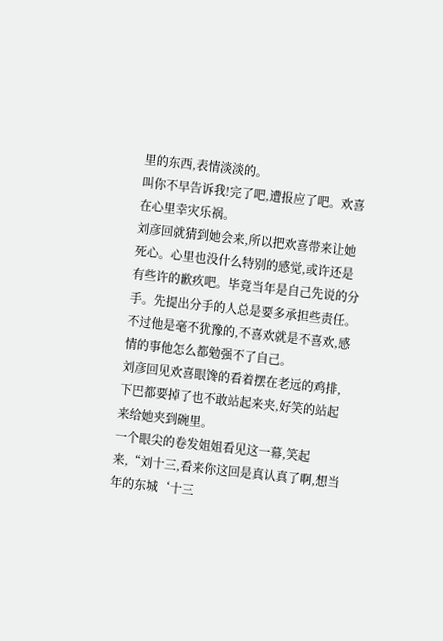里的东西,表情淡淡的。
叫你不早告诉我!完了吧,遭报应了吧。欢喜在心里幸灾乐祸。
刘彦回就猜到她会来,所以把欢喜带来让她死心。心里也没什么特别的感觉,或许还是有些许的歉疚吧。毕竟当年是自己先说的分手。先提出分手的人总是要多承担些责任。不过他是毫不犹豫的,不喜欢就是不喜欢,感情的事他怎么都勉强不了自己。
刘彦回见欢喜眼馋的看着摆在老远的鸡排,下巴都要掉了也不敢站起来夹,好笑的站起来给她夹到碗里。
一个眼尖的卷发姐姐看见这一幕,笑起来,“刘十三,看来你这回是真认真了啊,想当年的东城‘十三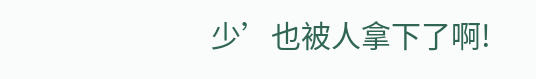少’也被人拿下了啊!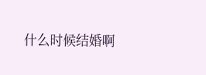什么时候结婚啊